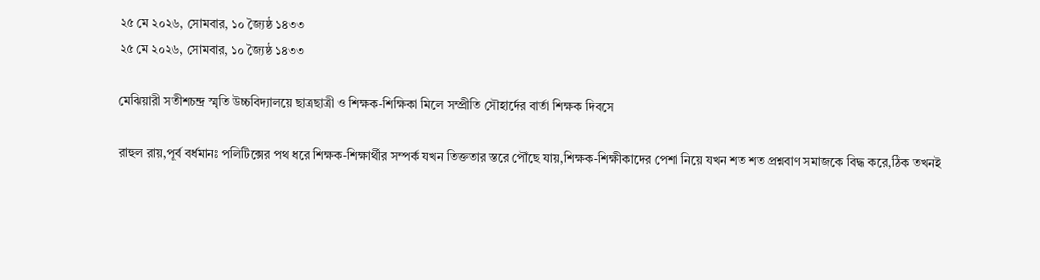২৫ মে ২০২৬, সোমবার, ১০ জ্যৈষ্ঠ ১৪৩৩
২৫ মে ২০২৬, সোমবার, ১০ জ্যৈষ্ঠ ১৪৩৩

মেঝিয়ারী সতীশচন্দ্র স্মৃতি উচ্চবিদ্যালয়ে ছাত্রছাত্রী ও শিক্ষক-শিক্ষিকা মিলে সম্প্রীতি সৌহার্দের বার্তা শিক্ষক দিবসে

রাহুল রায়,পূর্ব বর্ধমানঃ পলিটিক্সের পথ ধরে শিক্ষক-শিক্ষার্থীর সম্পর্ক যখন তিক্ততার স্তরে পৌঁছে যায়,শিক্ষক-শিক্ষীকাদের পেশা নিয়ে যখন শত শত প্রশ্নবাণ সমাজকে বিদ্ধ করে,ঠিক তখনই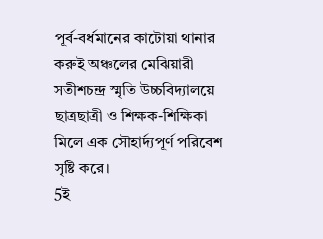পূর্ব-বর্ধমানের কাটোয়া থানার করুই অঞ্চলের মেঝিয়ারী সতীশচন্দ্র স্মৃতি উচ্চবিদ্যালয়ে ছাত্রছাত্রী ও শিক্ষক-শিক্ষিকা মিলে এক সৌহার্দ্যপূর্ণ পরিবেশ সৃষ্টি করে।
5ই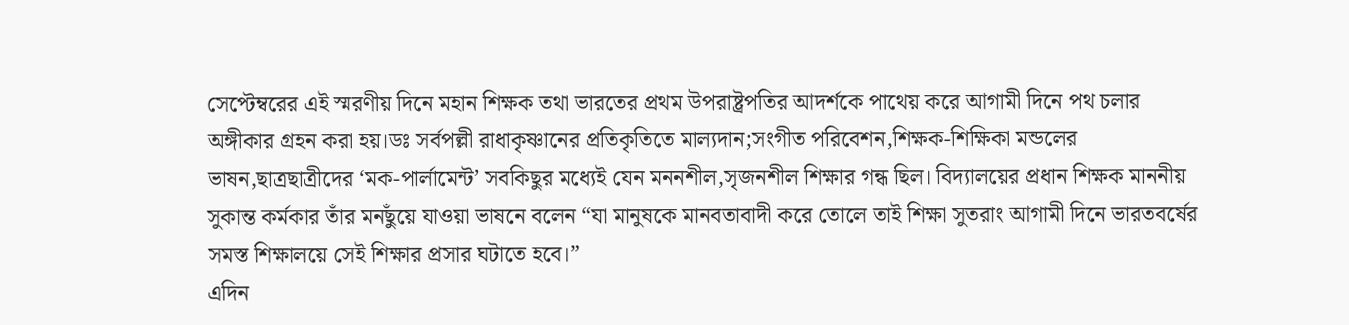সেপ্টেম্বরের এই স্মরণীয় দিনে মহান শিক্ষক তথা ভারতের প্রথম উপরাষ্ট্রপতির আদর্শকে পাথেয় করে আগামী দিনে পথ চলার অঙ্গীকার গ্রহন করা হয়।ডঃ সর্বপল্লী রাধাকৃষ্ণানের প্রতিকৃতিতে মাল্যদান;সংগীত পরিবেশন,শিক্ষক-শিক্ষিকা মন্ডলের ভাষন,ছাত্রছাত্রীদের ‘মক-পার্লামেন্ট’ সবকিছুর মধ্যেই যেন মননশীল,সৃজনশীল শিক্ষার গন্ধ ছিল। বিদ্যালয়ের প্রধান শিক্ষক মাননীয় সুকান্ত কর্মকার তাঁর মনছুঁয়ে যাওয়া ভাষনে বলেন “যা মানুষকে মানবতাবাদী করে তোলে তাই শিক্ষা সুতরাং আগামী দিনে ভারতবর্ষের সমস্ত শিক্ষালয়ে সেই শিক্ষার প্রসার ঘটাতে হবে।”
এদিন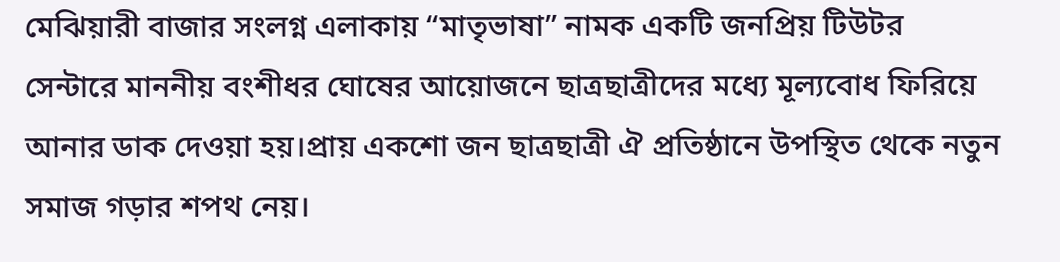মেঝিয়ারী বাজার সংলগ্ন এলাকায় “মাতৃভাষা” নামক একটি জনপ্রিয় টিউটর সেন্টারে মাননীয় বংশীধর ঘোষের আয়োজনে ছাত্রছাত্রীদের মধ্যে মূল্যবোধ ফিরিয়ে আনার ডাক দেওয়া হয়।প্রায় একশো জন ছাত্রছাত্রী ঐ প্রতিষ্ঠানে উপস্থিত থেকে নতুন সমাজ গড়ার শপথ নেয়।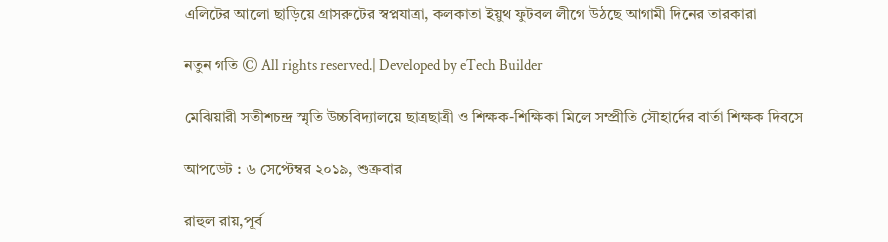এলিটের আলো ছাড়িয়ে গ্রাসরুটের স্বপ্নযাত্রা, কলকাতা ইয়ুথ ফুটবল লীগে উঠছে আগামী দিনের তারকারা

নতুন গতি © All rights reserved.| Developed by eTech Builder

মেঝিয়ারী সতীশচন্দ্র স্মৃতি উচ্চবিদ্যালয়ে ছাত্রছাত্রী ও শিক্ষক-শিক্ষিকা মিলে সম্প্রীতি সৌহার্দের বার্তা শিক্ষক দিবসে

আপডেট : ৬ সেপ্টেম্বর ২০১৯, শুক্রবার

রাহুল রায়,পূর্ব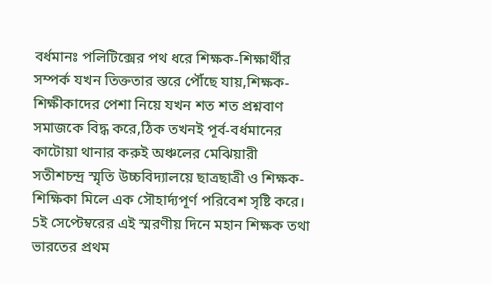বর্ধমানঃ পলিটিক্সের পথ ধরে শিক্ষক-শিক্ষার্থীর সম্পর্ক যখন তিক্ততার স্তরে পৌঁছে যায়,শিক্ষক-শিক্ষীকাদের পেশা নিয়ে যখন শত শত প্রশ্নবাণ সমাজকে বিদ্ধ করে,ঠিক তখনই পূর্ব-বর্ধমানের কাটোয়া থানার করুই অঞ্চলের মেঝিয়ারী সতীশচন্দ্র স্মৃতি উচ্চবিদ্যালয়ে ছাত্রছাত্রী ও শিক্ষক-শিক্ষিকা মিলে এক সৌহার্দ্যপূর্ণ পরিবেশ সৃষ্টি করে।
5ই সেপ্টেম্বরের এই স্মরণীয় দিনে মহান শিক্ষক তথা ভারতের প্রথম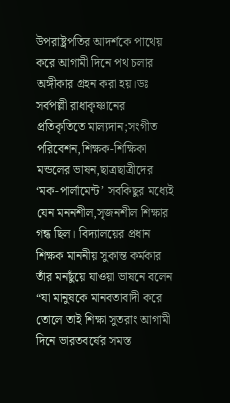উপরাষ্ট্রপতির আদর্শকে পাথেয় করে আগামী দিনে পথ চলার অঙ্গীকার গ্রহন করা হয়।ডঃ সর্বপল্লী রাধাকৃষ্ণানের প্রতিকৃতিতে মাল্যদান;সংগীত পরিবেশন,শিক্ষক-শিক্ষিকা মন্ডলের ভাষন,ছাত্রছাত্রীদের ‘মক-পার্লামেন্ট’ সবকিছুর মধ্যেই যেন মননশীল,সৃজনশীল শিক্ষার গন্ধ ছিল। বিদ্যালয়ের প্রধান শিক্ষক মাননীয় সুকান্ত কর্মকার তাঁর মনছুঁয়ে যাওয়া ভাষনে বলেন “যা মানুষকে মানবতাবাদী করে তোলে তাই শিক্ষা সুতরাং আগামী দিনে ভারতবর্ষের সমস্ত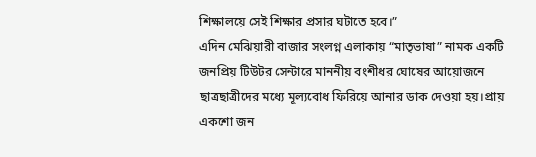শিক্ষালয়ে সেই শিক্ষার প্রসার ঘটাতে হবে।”
এদিন মেঝিয়ারী বাজার সংলগ্ন এলাকায় “মাতৃভাষা” নামক একটি জনপ্রিয় টিউটর সেন্টারে মাননীয় বংশীধর ঘোষের আয়োজনে ছাত্রছাত্রীদের মধ্যে মূল্যবোধ ফিরিয়ে আনার ডাক দেওয়া হয়।প্রায় একশো জন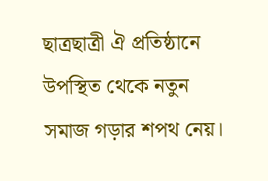ছাত্রছাত্রী ঐ প্রতিষ্ঠানে উপস্থিত থেকে নতুন সমাজ গড়ার শপথ নেয়।